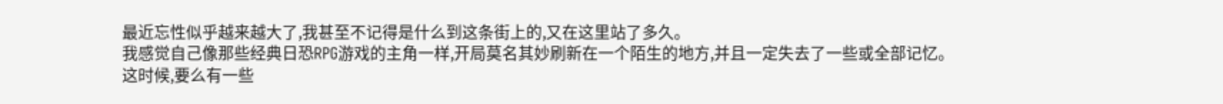最近忘性似乎越来越大了,我甚至不记得是什么到这条街上的,又在这里站了多久。
我感觉自己像那些经典日恐RPG游戏的主角一样,开局莫名其妙刷新在一个陌生的地方,并且一定失去了一些或全部记忆。
这时候,要么有一些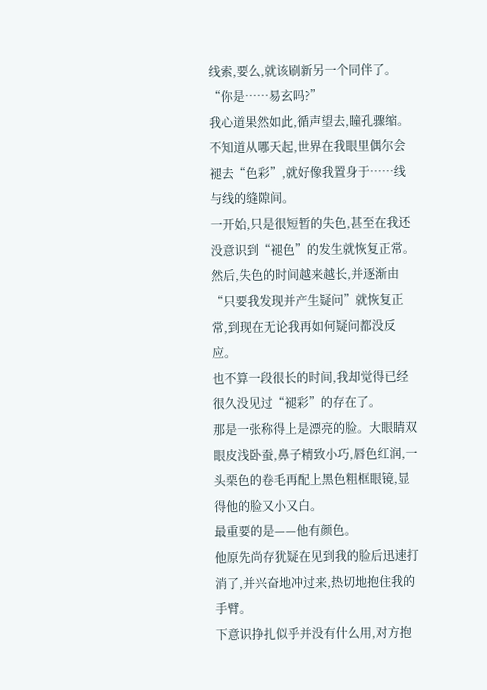线索,要么,就该刷新另一个同伴了。
“你是……易玄吗?”
我心道果然如此,循声望去,瞳孔骤缩。
不知道从哪天起,世界在我眼里偶尔会褪去“色彩”,就好像我置身于……线与线的缝隙间。
一开始,只是很短暂的失色,甚至在我还没意识到“褪色”的发生就恢复正常。然后,失色的时间越来越长,并逐渐由“只要我发现并产生疑问”就恢复正常,到现在无论我再如何疑问都没反应。
也不算一段很长的时间,我却觉得已经很久没见过“褪彩”的存在了。
那是一张称得上是漂亮的脸。大眼睛双眼皮浅卧蚕,鼻子精致小巧,唇色红润,一头栗色的卷毛再配上黑色粗框眼镜,显得他的脸又小又白。
最重要的是——他有颜色。
他原先尚存犹疑在见到我的脸后迅速打消了,并兴奋地冲过来,热切地抱住我的手臂。
下意识挣扎似乎并没有什么用,对方抱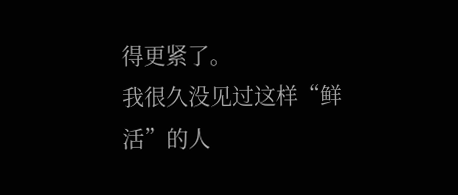得更紧了。
我很久没见过这样“鲜活”的人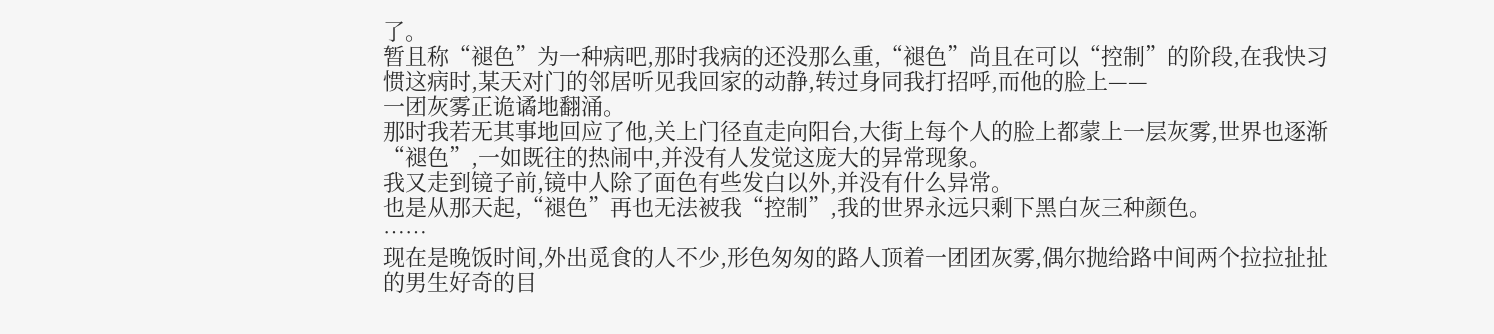了。
暂且称“褪色”为一种病吧,那时我病的还没那么重,“褪色”尚且在可以“控制”的阶段,在我快习惯这病时,某天对门的邻居听见我回家的动静,转过身同我打招呼,而他的脸上——
一团灰雾正诡谲地翻涌。
那时我若无其事地回应了他,关上门径直走向阳台,大街上每个人的脸上都蒙上一层灰雾,世界也逐渐“褪色”,一如既往的热闹中,并没有人发觉这庞大的异常现象。
我又走到镜子前,镜中人除了面色有些发白以外,并没有什么异常。
也是从那天起,“褪色”再也无法被我“控制”,我的世界永远只剩下黑白灰三种颜色。
……
现在是晚饭时间,外出觅食的人不少,形色匆匆的路人顶着一团团灰雾,偶尔抛给路中间两个拉拉扯扯的男生好奇的目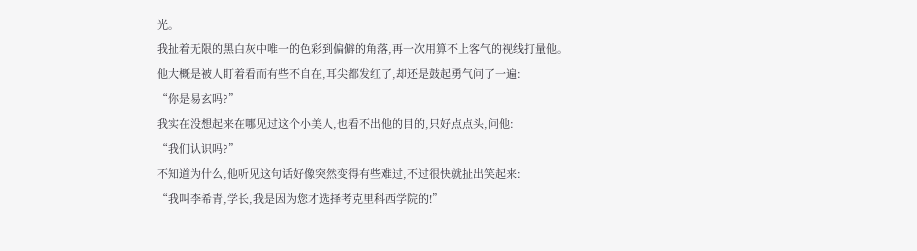光。
我扯着无限的黑白灰中唯一的色彩到偏僻的角落,再一次用算不上客气的视线打量他。
他大概是被人盯着看而有些不自在,耳尖都发红了,却还是鼓起勇气问了一遍:
“你是易玄吗?”
我实在没想起来在哪见过这个小美人,也看不出他的目的,只好点点头,问他:
“我们认识吗?”
不知道为什么,他听见这句话好像突然变得有些难过,不过很快就扯出笑起来:
“我叫李希青,学长,我是因为您才选择考克里科西学院的!”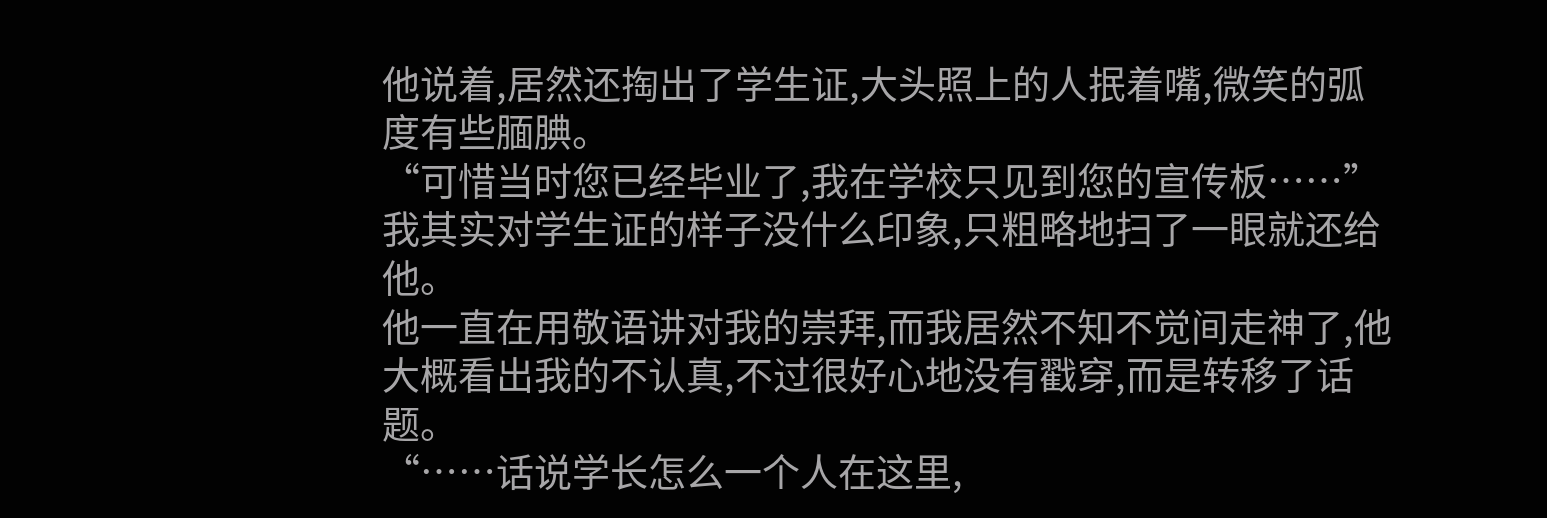他说着,居然还掏出了学生证,大头照上的人抿着嘴,微笑的弧度有些腼腆。
“可惜当时您已经毕业了,我在学校只见到您的宣传板……”
我其实对学生证的样子没什么印象,只粗略地扫了一眼就还给他。
他一直在用敬语讲对我的崇拜,而我居然不知不觉间走神了,他大概看出我的不认真,不过很好心地没有戳穿,而是转移了话题。
“……话说学长怎么一个人在这里,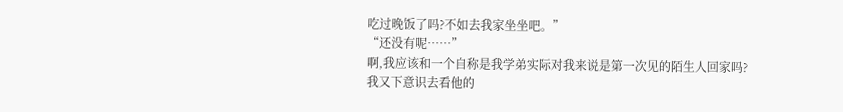吃过晚饭了吗?不如去我家坐坐吧。”
“还没有呢……”
啊,我应该和一个自称是我学弟实际对我来说是第一次见的陌生人回家吗?
我又下意识去看他的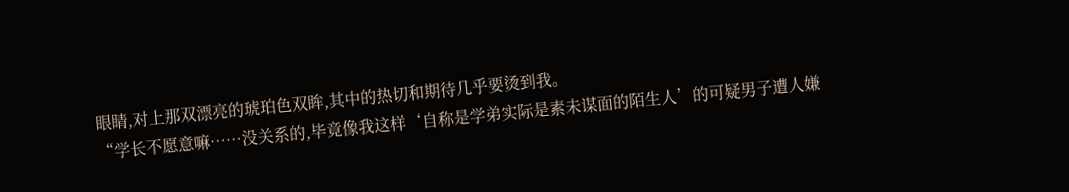眼睛,对上那双漂亮的琥珀色双眸,其中的热切和期待几乎要烫到我。
“学长不愿意嘛……没关系的,毕竟像我这样‘自称是学弟实际是素未谋面的陌生人’的可疑男子遭人嫌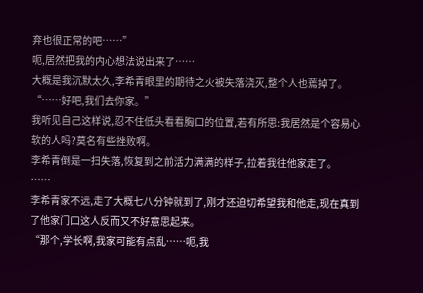弃也很正常的吧……”
呃,居然把我的内心想法说出来了……
大概是我沉默太久,李希青眼里的期待之火被失落浇灭,整个人也蔫掉了。
“……好吧,我们去你家。”
我听见自己这样说,忍不住低头看看胸口的位置,若有所思:我居然是个容易心软的人吗?莫名有些挫败啊。
李希青倒是一扫失落,恢复到之前活力满满的样子,拉着我往他家走了。
……
李希青家不远,走了大概七八分钟就到了,刚才还迫切希望我和他走,现在真到了他家门口这人反而又不好意思起来。
“那个,学长啊,我家可能有点乱……呃,我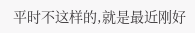平时不这样的,就是最近刚好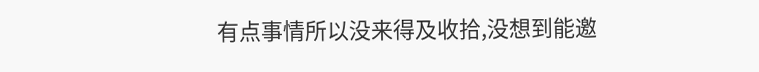有点事情所以没来得及收拾,没想到能邀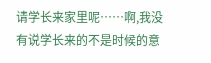请学长来家里呢……啊,我没有说学长来的不是时候的意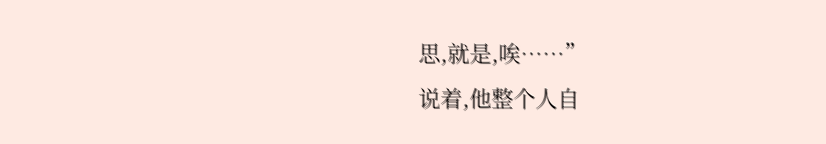思,就是,唉……”
说着,他整个人自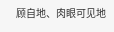顾自地、肉眼可见地